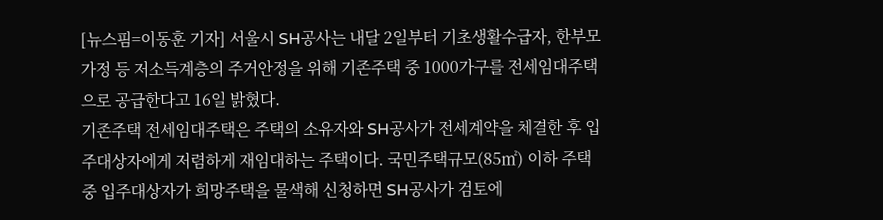[뉴스핌=이동훈 기자] 서울시 SH공사는 내달 2일부터 기초생활수급자, 한부모가정 등 저소득계층의 주거안정을 위해 기존주택 중 1000가구를 전세임대주택으로 공급한다고 16일 밝혔다.
기존주택 전세임대주택은 주택의 소유자와 SH공사가 전세계약을 체결한 후 입주대상자에게 저렴하게 재임대하는 주택이다. 국민주택규모(85㎡) 이하 주택 중 입주대상자가 희망주택을 물색해 신청하면 SH공사가 검토에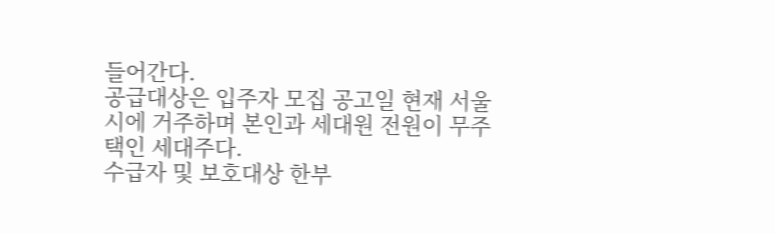들어간다.
공급대상은 입주자 모집 공고일 현재 서울시에 거주하며 본인과 세대원 전원이 무주택인 세대주다.
수급자 및 보호대상 한부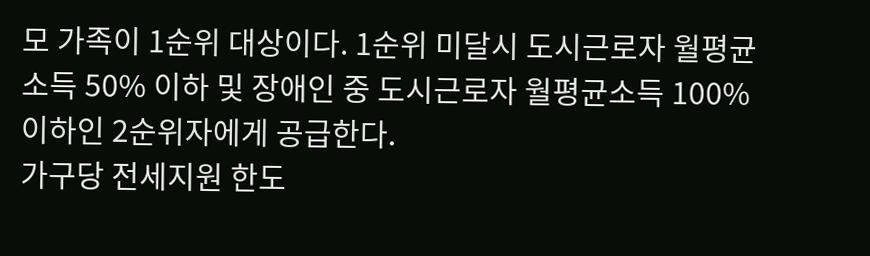모 가족이 1순위 대상이다. 1순위 미달시 도시근로자 월평균소득 50% 이하 및 장애인 중 도시근로자 월평균소득 100% 이하인 2순위자에게 공급한다.
가구당 전세지원 한도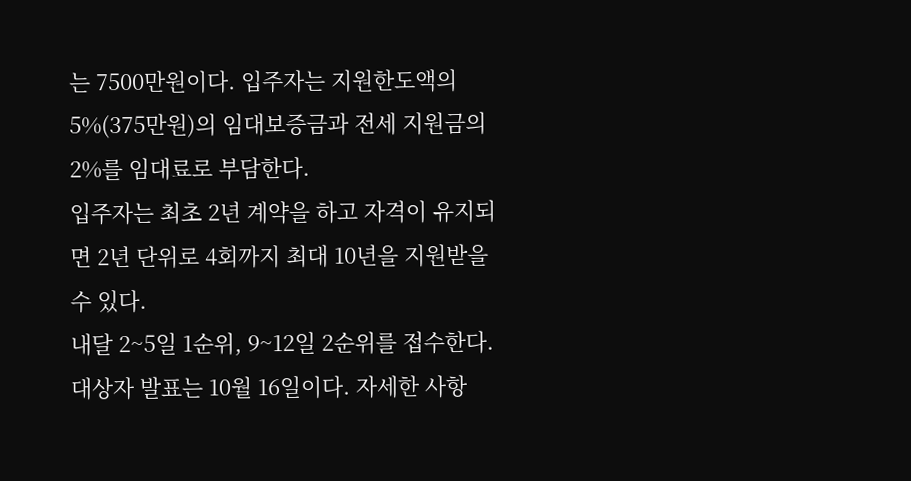는 7500만원이다. 입주자는 지원한도액의 5%(375만원)의 임대보증금과 전세 지원금의 2%를 임대료로 부담한다.
입주자는 최초 2년 계약을 하고 자격이 유지되면 2년 단위로 4회까지 최대 10년을 지원받을 수 있다.
내달 2~5일 1순위, 9~12일 2순위를 접수한다. 대상자 발표는 10월 16일이다. 자세한 사항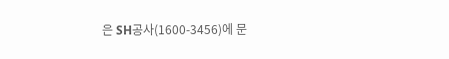은 SH공사(1600-3456)에 문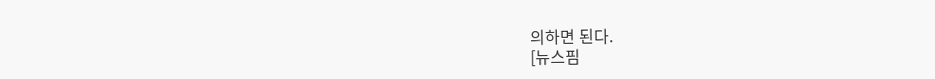의하면 된다.
[뉴스핌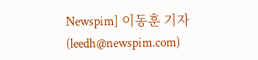Newspim] 이동훈 기자 (leedh@newspim.com)